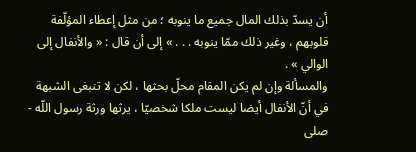أن يسدّ بذلك المال جميع ما ينوبه ؛ من مثل إعطاء المؤلّفة قلوبهم ، وغير ذلك ممّا ينوبه . . . » إلى أن قال : « والأنفال إلى الوالي » .
والمسألة وإن لم يكن المقام محلّ بحثها ، لكن لا تنبغى الشبهة في أنّ الأنفال أيضا ليست ملكا شخصيّا ، يرثها ورثة رسول اللّه - صلى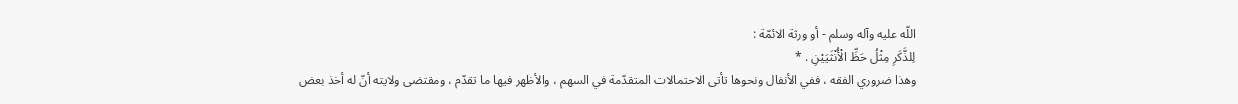اللّه عليه وآله وسلم - أو ورثة الائمّة :
لِلذَّكَرِ مِثْلُ حَظِّ الْأُنْثَيَيْنِ . *
وهذا ضروري الفقه ، ففي الأنفال ونحوها تأتى الاحتمالات المتقدّمة في السهم ، والأظهر فيها ما تقدّم ، ومقتضى ولايته أنّ له أخذ بعض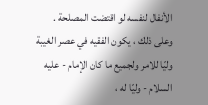الأنفال لنفسه لو اقتضت المصلحة .
وعلى ذلك ، يكون الفقيه في عصر الغيبة وليّا للامر ولجميع ما كان الإمام - عليه السلام - وليّا له ،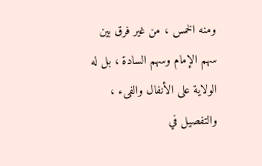ومنه الخمس ، من غير فرق بين سهم الإمام وسهم السادة ، بل له الولاية على الأنفال والفىء ، والتفصيل في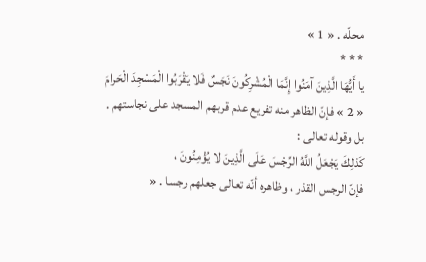محلّه . « 1 »
* * *
يا أَيُّهَا الَّذِينَ آمَنُوا إِنَّمَا الْمُشْرِكُونَ نَجَسٌ فَلا يَقْرَبُوا الْمَسْجِدَ الْحَرامَ
« 2 » فإنّ الظاهر منه تفريع عدم قربهم المسجد على نجاستهم .
بل وقوله تعالى :
كَذلِكَ يَجْعَلُ اللَّهُ الرِّجْسَ عَلَى الَّذِينَ لا يُؤْمِنُونَ ،
فإنّ الرجس القذر ، وظاهره أنّه تعالى جعلهم رجسا . «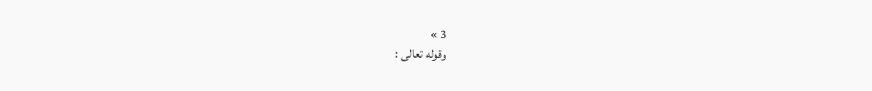3 »
وقوله تعالى :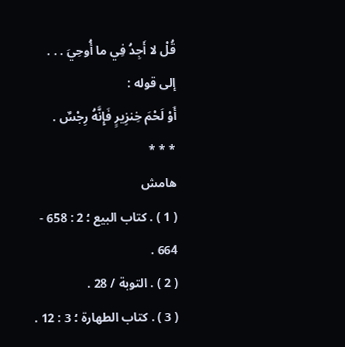قُلْ لا أَجِدُ فِي ما أُوحِيَ . . .
إلى قوله :
أَوْ لَحْمَ خِنزِيرٍ فَإِنَّهُ رِجْسٌ .
* * *
هامش
( 1 ) . كتاب البيع ؛ 2 : 658 - 664 .
( 2 ) . التوبة / 28 .
( 3 ) . كتاب الطهارة ؛ 3 : 12 .